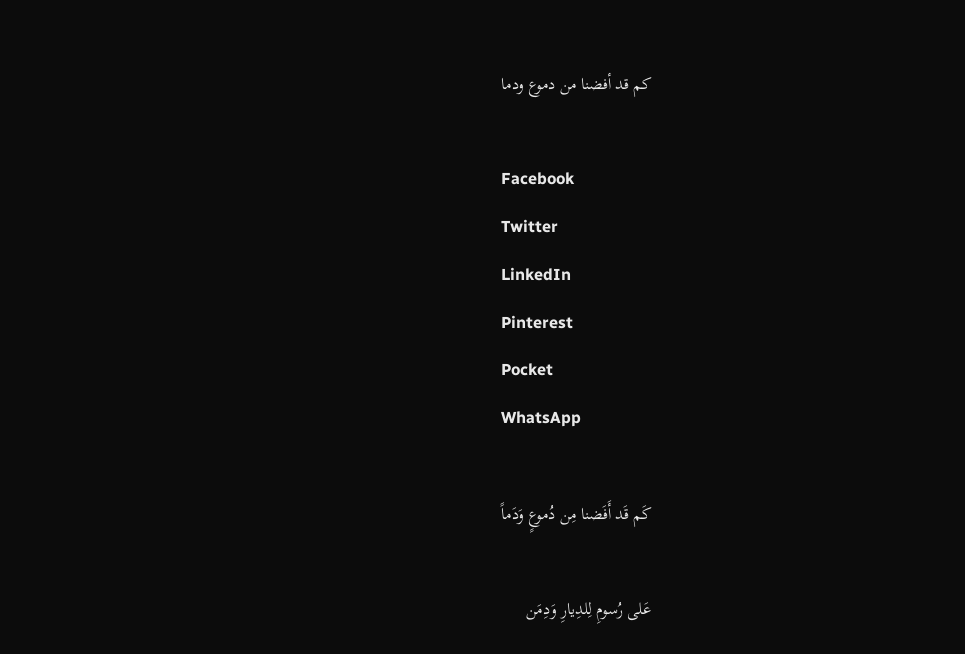كم قد أفضنا من دموع ودما

Facebook
Twitter
LinkedIn
Pinterest
Pocket
WhatsApp

كَم قَد أَفَضنا مِن دُموعٍ وَدَماً

عَلى رُسومِ لِلدِيارِ وَدِمَن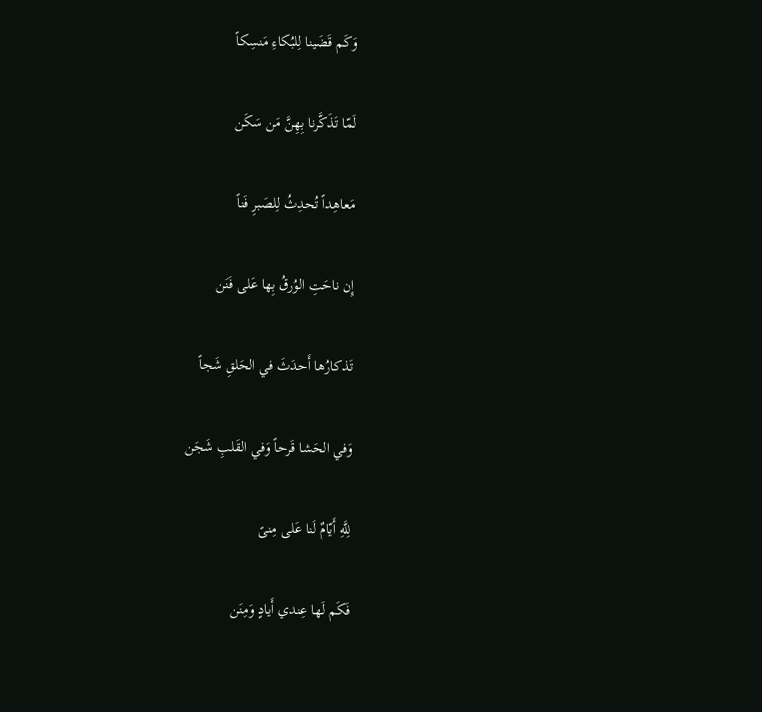وَكَم قَضَينا لِلبُكاءِ مَنسِكاً

لَمّا تَذَكَّرنا بِهِنَّ مَن سَكَن

مَعاهِداً تُحدِثُ لِلصَبرِ فَناً

إِن ناحَتِ الوُرقُ بِها عَلى فَنَن

تَذكارُها أَحدَثَ في الحَلقِ شَجاً

وَفي الحَشا قَرحاً وَفي القَلبِ شَجَن

لِلَّهِ أَيّامٌ لَنا عَلى مِنىً

فَكَم لَها عِندي أَيادٍ وَمِنَن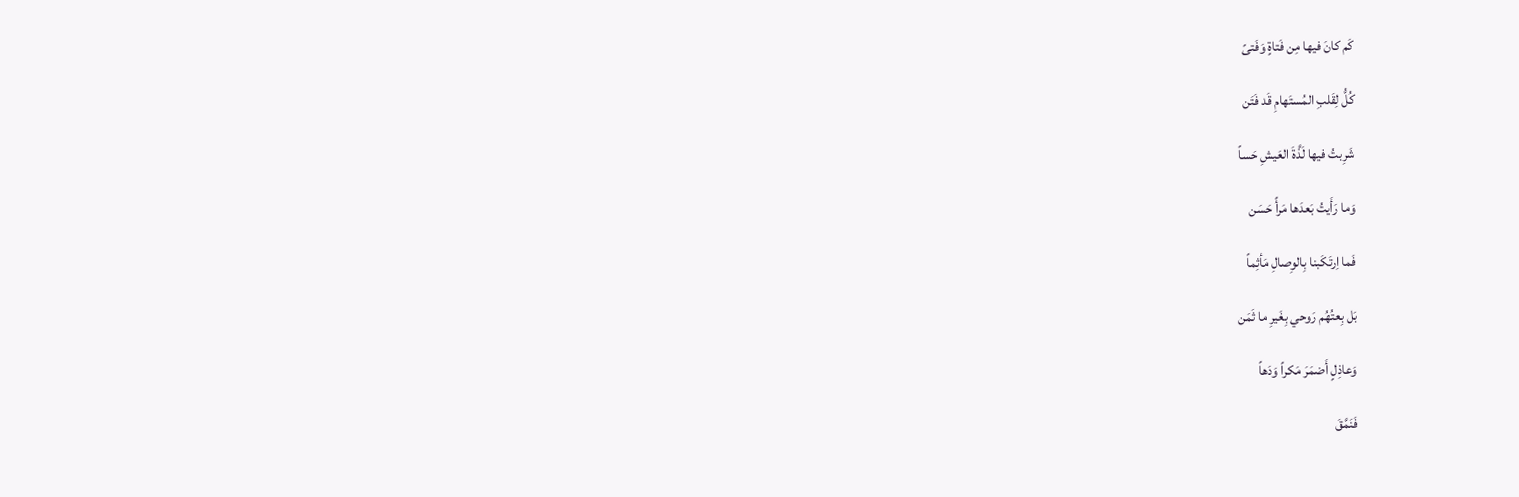كَم كانَ فيها مِن فَتاةٍ وَفَتىً

كُلُّ لِقَلبِ المُستَهامِ قَد فَتَن

شَرِبتُ فيها لَذَّةَ العَيشِ حَساً

وَما رَأَيتُ بَعدَها مَرأً حَسَن

فَما اِرتَكَبنا بِالوِصالِ مَأثِماً

بَل بِعتُهُم رَوحي بِغَيرِ ما ثَمَن

وَعاذِلٍ أَضمَرَ مَكراً وَدَهاً

فَنَمَّقَ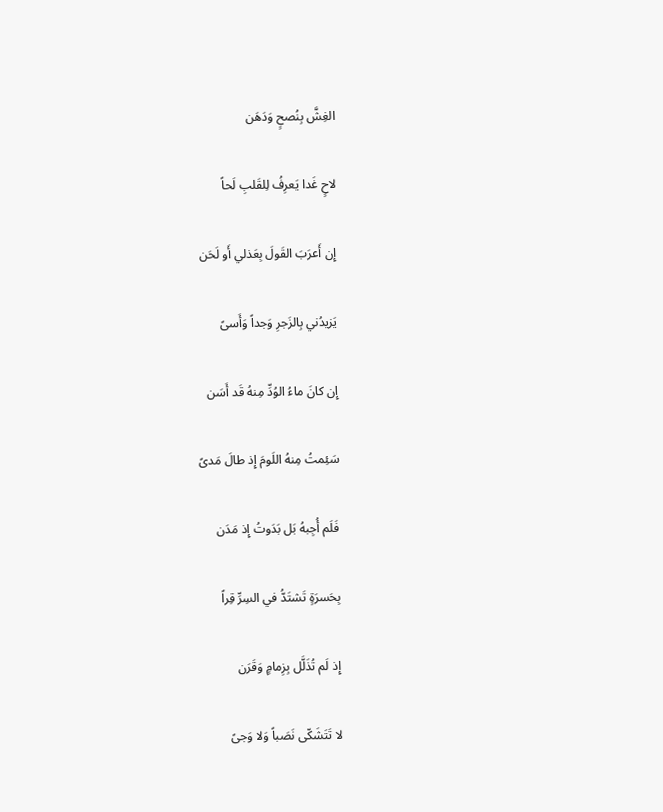الغِشَّ بِنُصحٍ وَدَهَن

لاحٍ غَدا يَعرِفُ لِلقَلبِ لَحاً

إِن أَعرَبَ القَولَ بِعَذلي أَو لَحَن

يَزيدُني بِالزَجرِ وَجداً وَأَسىً

إِن كانَ ماءُ الوُدِّ مِنهُ قَد أَسَن

سَئِمتُ مِنهُ اللَومَ إِذ طالَ مَدىً

فَلَم أُجِبهُ بَل بَدَوتُ إِذ مَدَن

بِحَسرَةٍ تَشتَدُّ في السِرِّ قِراً

إِذ لَم تُذَلَّل بِزِمامٍ وَقَرَن

لا تَتَشَكّى نَصَباً وَلا وَجىً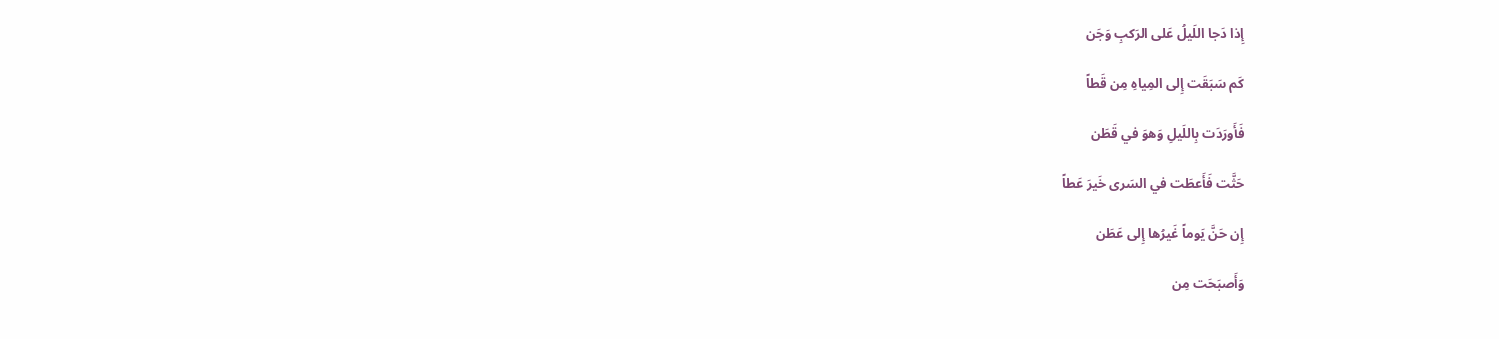إِذا دَجا اللَيلُ عَلى الرَكبِ وَجَن

كَم سَبَقَت إِلى المِياهِ مِن قَطاً

فَأَورَدَت بِاللَيلِ وَهوَ في قَطَن

حَثَّت فَأَعطَت في السَرى خَيرَ عَطاً

إِن حَنَّ يَوماً غَيرُها إِلى عَطَن

وَأَصبَحَت مِن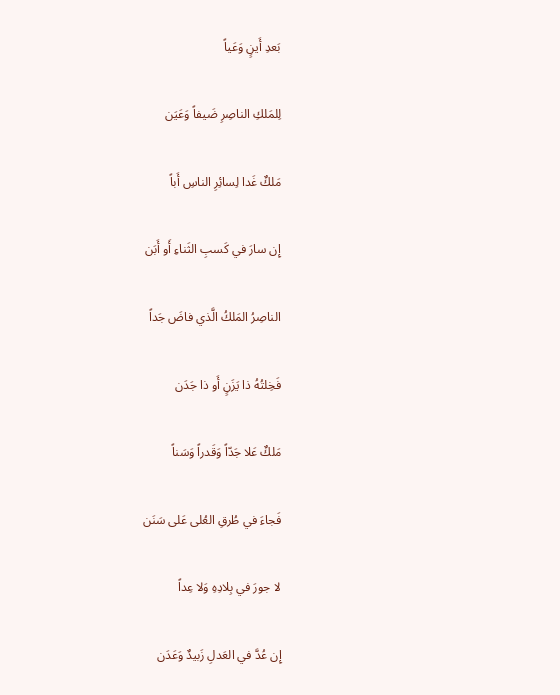بَعدِ أَينٍ وَعَياً

لِلمَلكِ الناصِرِ ضَيفاً وَعَيَن

مَلكٌ غَدا لِسائِرِ الناسِ أَباً

إِن سارَ في كَسبِ الثَناءِ أَو أَبَن

الناصِرُ المَلكُ الَّذي فاضَ جَداً

فَخِلتُهُ ذا يَزَنٍ أَو ذا جَدَن

مَلكٌ عَلا جَدّاً وَقَدراً وَسَناً

فَجاءَ في طُرقِ العُلى عَلى سَنَن

لا جورَ في بِلادِهِ وَلا عِداً

إِن عُدَّ في العَدلِ زَبيدٌ وَعَدَن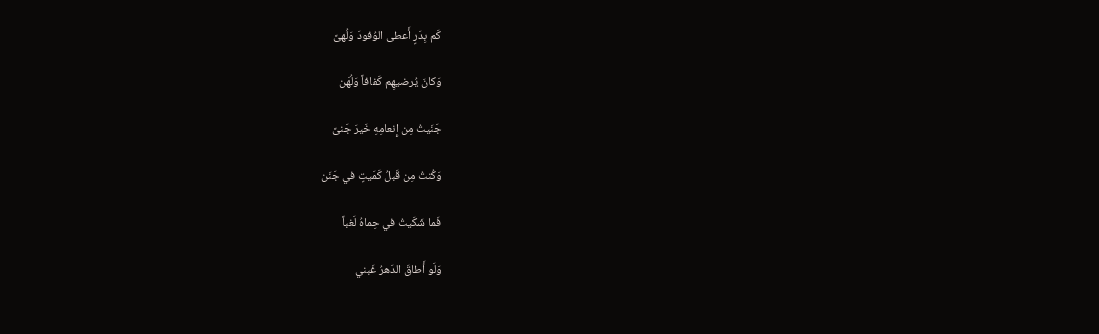كَم بِدَرٍ أَعطى الوُفودَ وَلُهىً

وَكانَ يُرضيهِم كَفافاً وَلُهَن

جَنَيتُ مِن إِنعامِهِ خَيرَ جَنىً

وَكُنتُ مِن قَبلُ كَمَيتٍ في جَنَن

فَما شَكَيتُ في حِماهُ لَغباً

وَلَو أَطاقَ الدَهرُ غَبني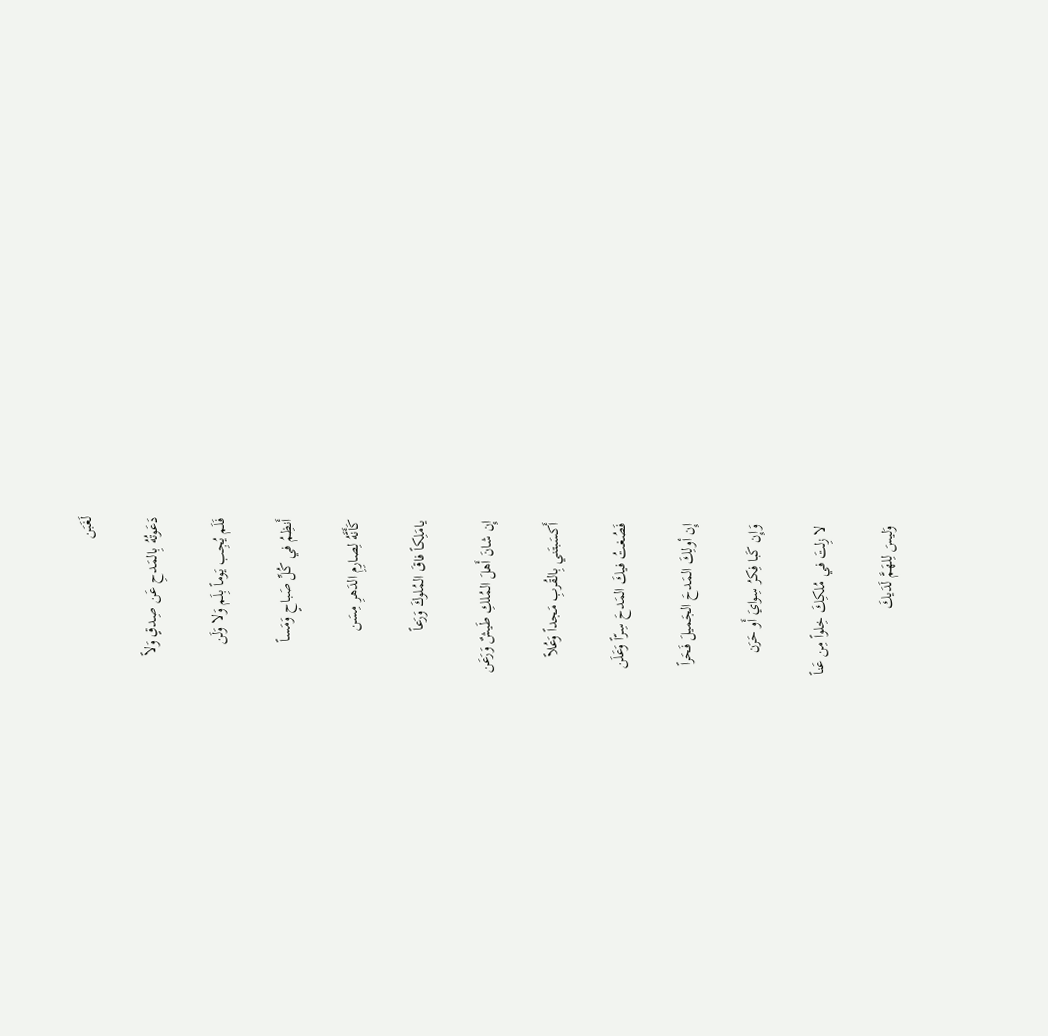لَغَبَن

دَعَوتُهُ بِالمَدحِ عَن صِدقٍ وَلاً

فَلَم يُجِب يَوماً بِلَم وَلا وَلَن

أَنظِمُ في كُلِّ صَباحٍ وَمَساً

كَأَنَّهُ لِصارِمِ الدَهرِ مِسَن

يامَلِكاً فاقَ المُلوكَ وَرَعاً

إِن شانَ أَهلَ المُلكِ طَيشٌ وَرَعَن

أَكسَبتَني بِالقُربِ مَجداً وَعُلاً

فَصُغتُ فيكَ المَدحَ سِرّاً وَعَلَن

إِن أولِكَ المَدحَ الجَميلَ فَحَراً

وَإِن كَبا فِكرُ سِوايَ أَو حَرَن

لا زِلتَ في مُلكِكَ خِلواً مِن عَناً

وَليسَ لِلهَمَّ لَدَيكَ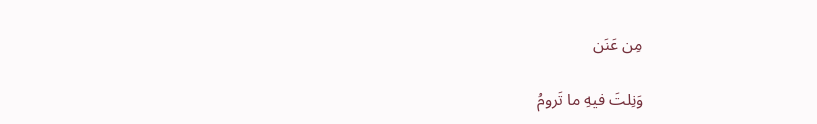مِن عَنَن

وَنِلتَ فيهِ ما تَرومُ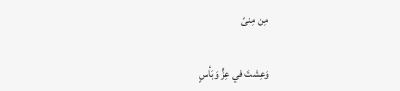مِن مِنىً

وَعِشتَ في عِزٍّ وَبَأسٍ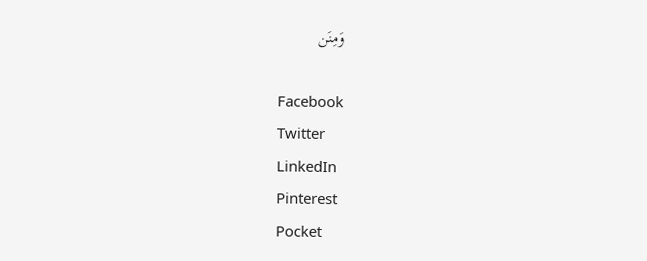وَمِنَن

Facebook
Twitter
LinkedIn
Pinterest
Pocket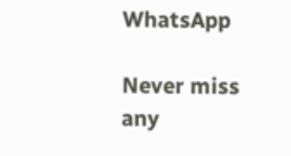WhatsApp

Never miss any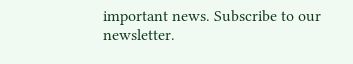important news. Subscribe to our newsletter.